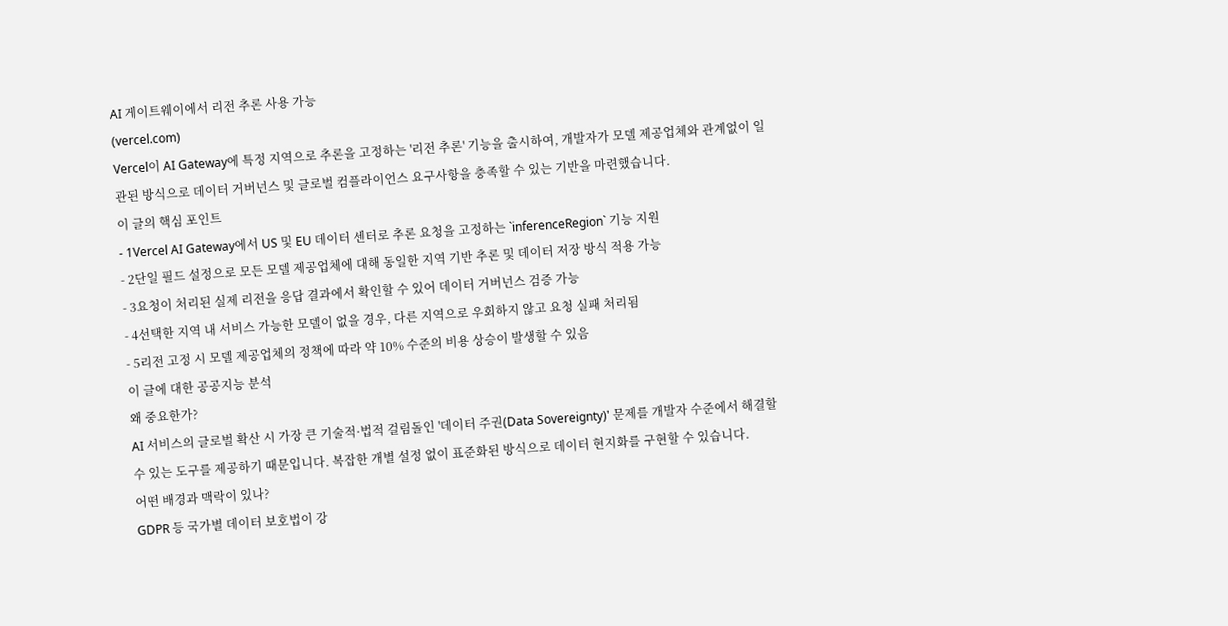AI 게이트웨이에서 리전 추론 사용 가능
(vercel.com)
Vercel이 AI Gateway에 특정 지역으로 추론을 고정하는 '리전 추론' 기능을 출시하여, 개발자가 모델 제공업체와 관계없이 일관된 방식으로 데이터 거버넌스 및 글로벌 컴플라이언스 요구사항을 충족할 수 있는 기반을 마련했습니다.
이 글의 핵심 포인트
- 1Vercel AI Gateway에서 US 및 EU 데이터 센터로 추론 요청을 고정하는 `inferenceRegion` 기능 지원
- 2단일 필드 설정으로 모든 모델 제공업체에 대해 동일한 지역 기반 추론 및 데이터 저장 방식 적용 가능
- 3요청이 처리된 실제 리전을 응답 결과에서 확인할 수 있어 데이터 거버넌스 검증 가능
- 4선택한 지역 내 서비스 가능한 모델이 없을 경우, 다른 지역으로 우회하지 않고 요청 실패 처리됨
- 5리전 고정 시 모델 제공업체의 정책에 따라 약 10% 수준의 비용 상승이 발생할 수 있음
이 글에 대한 공공지능 분석
왜 중요한가?
AI 서비스의 글로벌 확산 시 가장 큰 기술적·법적 걸림돌인 '데이터 주권(Data Sovereignty)' 문제를 개발자 수준에서 해결할 수 있는 도구를 제공하기 때문입니다. 복잡한 개별 설정 없이 표준화된 방식으로 데이터 현지화를 구현할 수 있습니다.
어떤 배경과 맥락이 있나?
GDPR 등 국가별 데이터 보호법이 강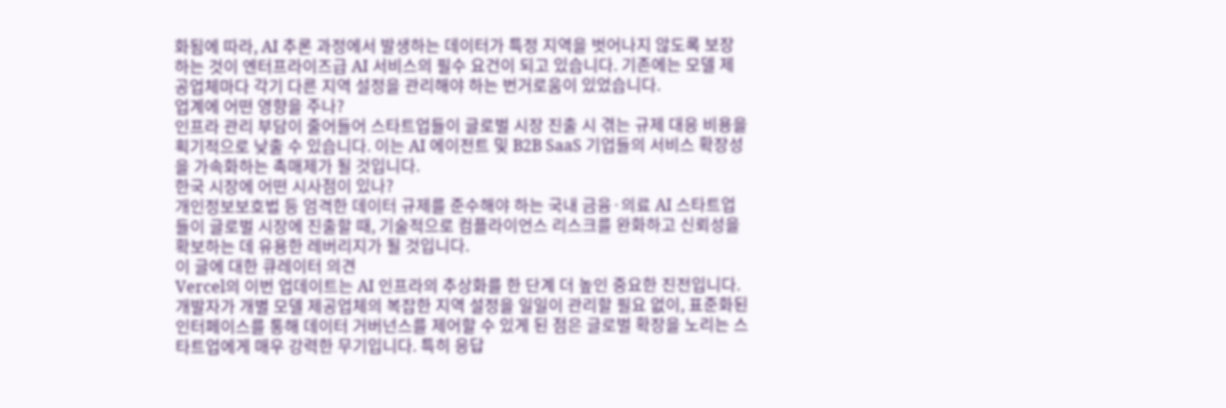화됨에 따라, AI 추론 과정에서 발생하는 데이터가 특정 지역을 벗어나지 않도록 보장하는 것이 엔터프라이즈급 AI 서비스의 필수 요건이 되고 있습니다. 기존에는 모델 제공업체마다 각기 다른 지역 설정을 관리해야 하는 번거로움이 있었습니다.
업계에 어떤 영향을 주나?
인프라 관리 부담이 줄어들어 스타트업들이 글로벌 시장 진출 시 겪는 규제 대응 비용을 획기적으로 낮출 수 있습니다. 이는 AI 에이전트 및 B2B SaaS 기업들의 서비스 확장성을 가속화하는 촉매제가 될 것입니다.
한국 시장에 어떤 시사점이 있나?
개인정보보호법 등 엄격한 데이터 규제를 준수해야 하는 국내 금융·의료 AI 스타트업들이 글로벌 시장에 진출할 때, 기술적으로 컴플라이언스 리스크를 완화하고 신뢰성을 확보하는 데 유용한 레버리지가 될 것입니다.
이 글에 대한 큐레이터 의견
Vercel의 이번 업데이트는 AI 인프라의 추상화를 한 단계 더 높인 중요한 진전입니다. 개발자가 개별 모델 제공업체의 복잡한 지역 설정을 일일이 관리할 필요 없이, 표준화된 인터페이스를 통해 데이터 거버넌스를 제어할 수 있게 된 점은 글로벌 확장을 노리는 스타트업에게 매우 강력한 무기입니다. 특히 응답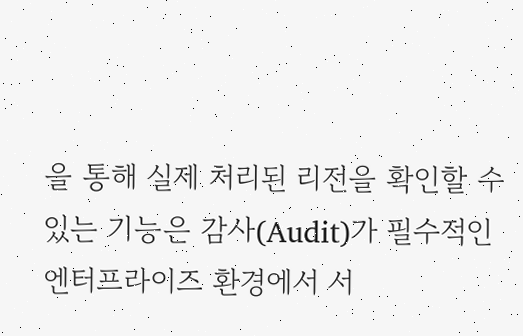을 통해 실제 처리된 리전을 확인할 수 있는 기능은 감사(Audit)가 필수적인 엔터프라이즈 환경에서 서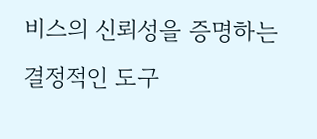비스의 신뢰성을 증명하는 결정적인 도구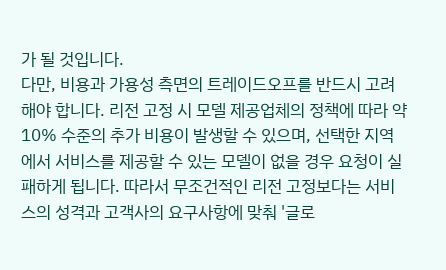가 될 것입니다.
다만, 비용과 가용성 측면의 트레이드오프를 반드시 고려해야 합니다. 리전 고정 시 모델 제공업체의 정책에 따라 약 10% 수준의 추가 비용이 발생할 수 있으며, 선택한 지역에서 서비스를 제공할 수 있는 모델이 없을 경우 요청이 실패하게 됩니다. 따라서 무조건적인 리전 고정보다는 서비스의 성격과 고객사의 요구사항에 맞춰 '글로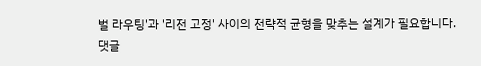벌 라우팅'과 '리전 고정' 사이의 전략적 균형을 맞추는 설계가 필요합니다.
댓글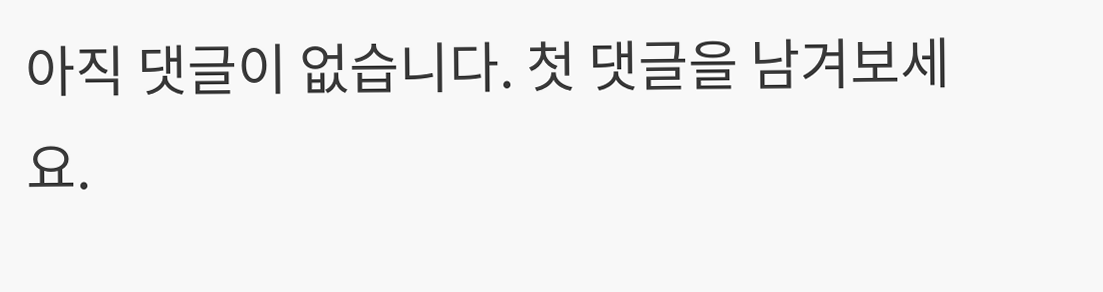아직 댓글이 없습니다. 첫 댓글을 남겨보세요.